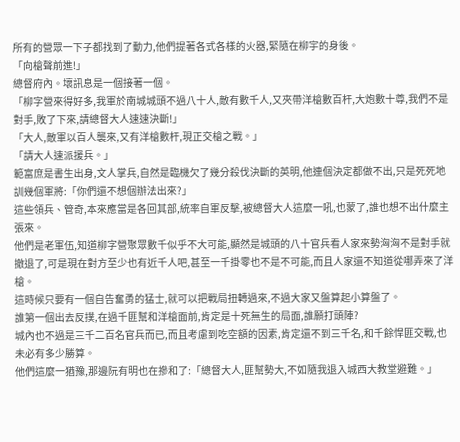所有的營眾一下子都找到了動力,他們提著各式各樣的火器,緊隨在柳宇的身後。
「向槍聲前進!」
總督府內。壞訊息是一個接著一個。
「柳字營來得好多,我軍於南城城頭不過八十人,敵有數千人,又夾帶洋槍數百杆,大炮數十尊,我們不是對手,敗了下來,請總督大人速速決斷!」
「大人,敵軍以百人襲來,又有洋槍數杆,現正交槍之戰。」
「請大人速派援兵。」
範富庶是書生出身,文人掌兵,自然是臨機欠了幾分殺伐決斷的英明,他連個決定都做不出,只是死死地訓幾個軍將:「你們還不想個辦法出來?」
這些領兵、管奇,本來應當是各回其部,統率自軍反擊,被總督大人這麼一吼,也蒙了,誰也想不出什麼主張來。
他們是老軍伍,知道柳字營聚眾數千似乎不大可能,顯然是城頭的八十官兵看人家來勢洶洶不是對手就撤退了,可是現在對方至少也有近千人吧,甚至一千掛零也不是不可能,而且人家還不知道從哪弄來了洋槍。
這時候只要有一個自告奮勇的猛士,就可以把戰局扭轉過來,不過大家又盤算起小算盤了。
誰第一個出去反撲,在過千匪幫和洋槍面前,肯定是十死無生的局面,誰願打頭陣?
城內也不過是三千二百名官兵而已,而且考慮到吃空額的因素,肯定還不到三千名,和千餘悍匪交戰,也未必有多少勝算。
他們這麼一猶豫,那邊阮有明也在摻和了:「總督大人,匪幫勢大,不如隨我退入城西大教堂避難。」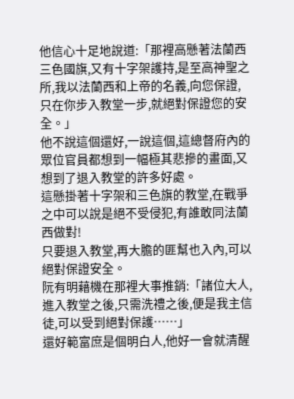他信心十足地說道:「那裡高懸著法蘭西三色國旗,又有十字架護持,是至高神聖之所,我以法蘭西和上帝的名義,向您保證,只在你步入教堂一步,就絕對保證您的安全。」
他不說這個還好,一說這個,這總督府內的眾位官員都想到一幅極其悲摻的畫面,又想到了退入教堂的許多好處。
這懸掛著十字架和三色旗的教堂,在戰爭之中可以說是絕不受侵犯,有誰敢同法蘭西做對!
只要退入教堂,再大膽的匪幫也入內,可以絕對保證安全。
阮有明藉機在那裡大事推銷:「諸位大人,進入教堂之後,只需洗禮之後,便是我主信徒,可以受到絕對保護……」
還好範富庶是個明白人,他好一會就清醒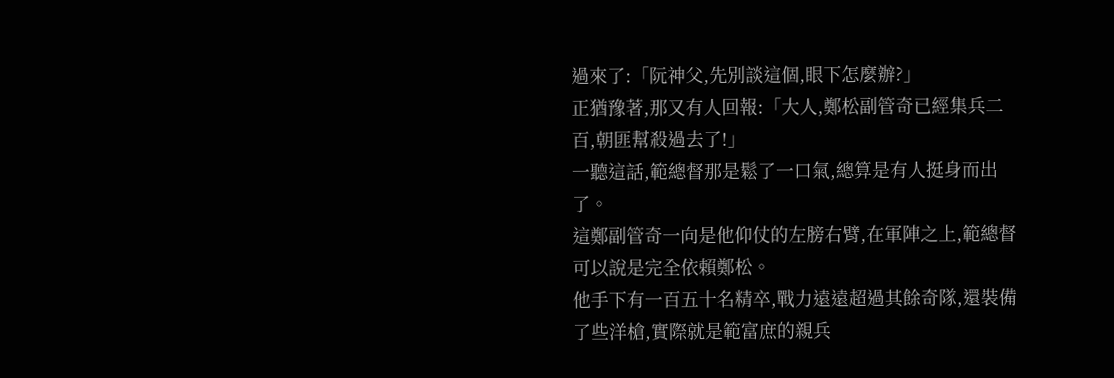過來了:「阮神父,先別談這個,眼下怎麼辦?」
正猶豫著,那又有人回報:「大人,鄭松副管奇已經集兵二百,朝匪幫殺過去了!」
一聽這話,範總督那是鬆了一口氣,總算是有人挺身而出了。
這鄭副管奇一向是他仰仗的左膀右臂,在軍陣之上,範總督可以說是完全依賴鄭松。
他手下有一百五十名精卒,戰力遠遠超過其餘奇隊,還裝備了些洋槍,實際就是範富庶的親兵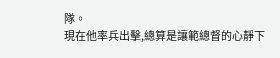隊。
現在他率兵出擊,總算是讓範總督的心靜下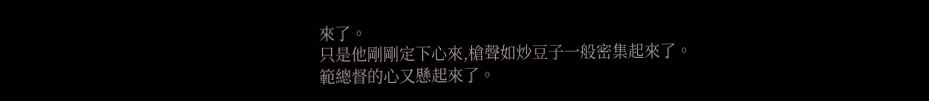來了。
只是他剛剛定下心來,槍聲如炒豆子一般密集起來了。
範總督的心又懸起來了。